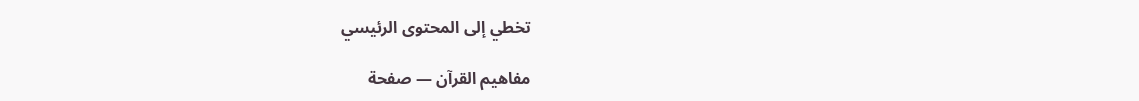تخطي إلى المحتوى الرئيسي

مفاهيم القرآن — صفحة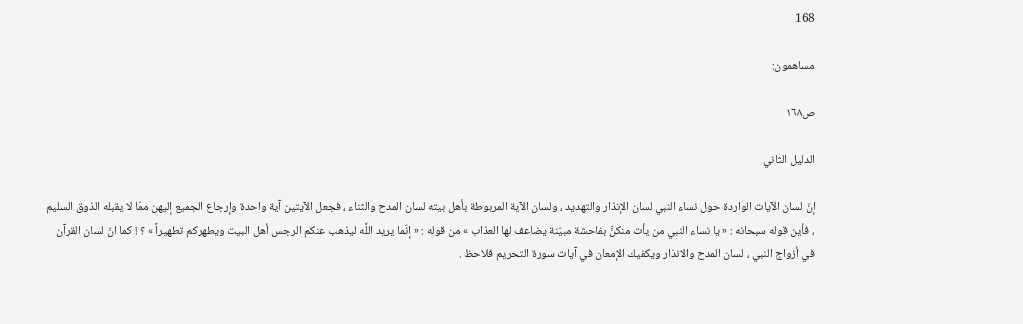168

مساهمون:

ص١٦٨

الدليل الثاني

إنّ لسان الآيات الواردة حول نساء النبي لسان الإنذار والتهديد ، ولسان الآية المربوطة بأهل بيته لسان المدح والثناء ، فجعل الآيتين آية واحدة وإرجاع الجميع إليهن ممّا لا يقبله الذوق السليم ، فأين قوله سبحانه : « يا نساء النبي من يأت منكنَّ بفاحشة مبيّنة يضاعف لها العذاب » من قوله : « إنّما يريد اللَّه ليذهب عنكم الرجس أهل البيت ويطهركم تطهيراً » ؟ ! كما انّ لسان القرآن في أزواج النبي ، لسان المدح والانذار ويكفيك الإمعان في آيات سورة التحريم فلاحظ .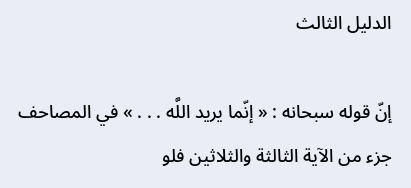الدليل الثالث

إنّ قوله سبحانه : « إنّما يريد اللَّه . . . » في المصاحف جزء من الآية الثالثة والثلاثين فلو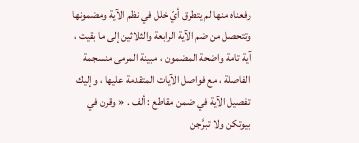رفعناه منها لم يتطرق أيّ خلل في نظم الآية ومضمونها وتتحصل من ضم الآية الرابعة والثلاثين إلى ما بقيت ، آية تامة واضحة المضمون ، مبينة المرمى منسجمة الفاصلة ، مع فواصل الآيات المتقدمة عليها ، وإليك تفصيل الآية في ضمن مقاطع : ألف . « وقرن في بيوتكن ولا تبرَّجن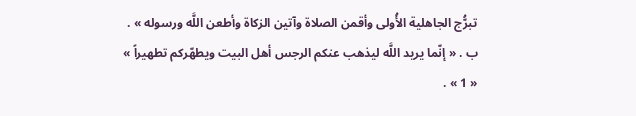تبرُّج الجاهلية الأُولى وأقمن الصلاة وآتين الزكاة وأطعن اللَّه ورسوله » . ب . « إنّما يريد اللَّه ليذهب عنكم الرجس أهل البيت ويطهّركم تطهيراً » « 1 » .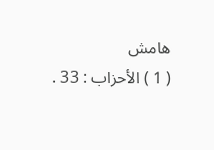هامش
( 1 ) الأحزاب : 33 .